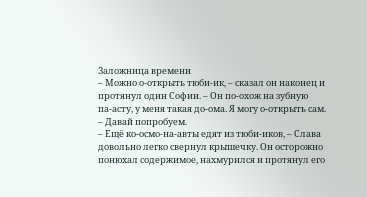Заложница времени
– Можно о‑открыть тюби‑ик, – сказал он наконец и протянул один Софии. – Он по‑охож на зубную па‑асту, у меня такая до‑ома. Я могу о‑открыть сам.
– Давай попробуем.
– Ещё ко‑осмо‑на‑авты едят из тюби‑иков, – Слава довольно легко свернул крышечку. Он осторожно понюхал содержимое, нахмурился и протянул его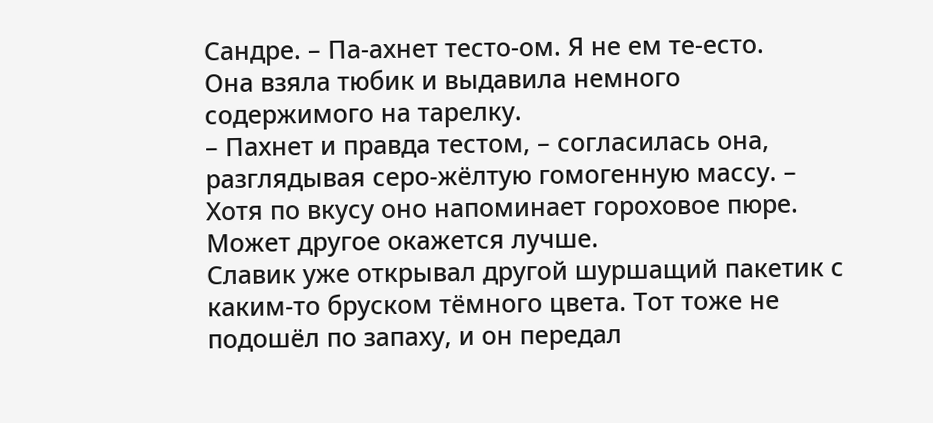Сандре. – Па‑ахнет тесто‑ом. Я не ем те‑есто.
Она взяла тюбик и выдавила немного содержимого на тарелку.
– Пахнет и правда тестом, – согласилась она, разглядывая серо‑жёлтую гомогенную массу. – Хотя по вкусу оно напоминает гороховое пюре. Может другое окажется лучше.
Славик уже открывал другой шуршащий пакетик с каким‑то бруском тёмного цвета. Тот тоже не подошёл по запаху, и он передал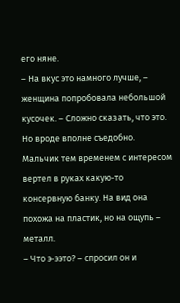его няне.
– На вкус это намного лучше, – женщина попробовала небольшой кусочек. – Сложно сказать, что это. Но вроде вполне съедобно.
Мальчик тем временем с интересом вертел в руках какую‑то консервную банку. На вид она похожа на пластик, но на ощупь – металл.
– Что э‑ээто? – спросил он и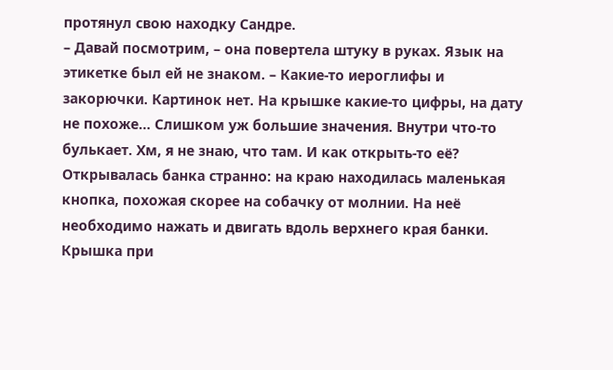протянул свою находку Сандре.
– Давай посмотрим, – она повертела штуку в руках. Язык на этикетке был ей не знаком. – Какие‑то иероглифы и закорючки. Картинок нет. На крышке какие‑то цифры, на дату не похоже… Слишком уж большие значения. Внутри что‑то булькает. Хм, я не знаю, что там. И как открыть‑то её?
Открывалась банка странно: на краю находилась маленькая кнопка, похожая скорее на собачку от молнии. На неё необходимо нажать и двигать вдоль верхнего края банки. Крышка при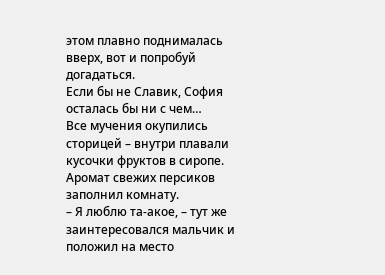этом плавно поднималась вверх, вот и попробуй догадаться.
Если бы не Славик, София осталась бы ни с чем…
Все мучения окупились сторицей – внутри плавали кусочки фруктов в сиропе. Аромат свежих персиков заполнил комнату.
– Я люблю та‑акое, – тут же заинтересовался мальчик и положил на место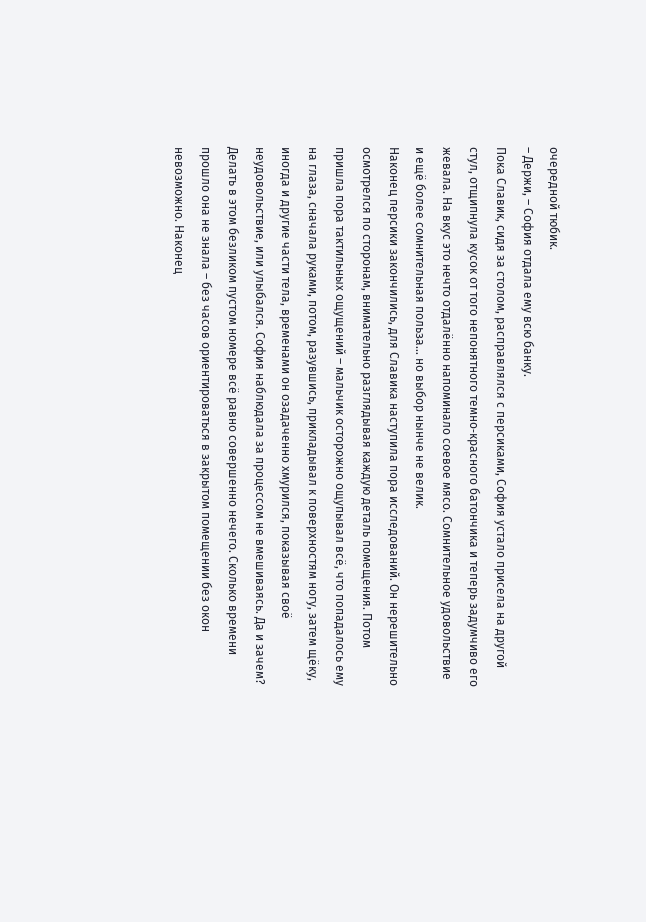очередной тюбик.
– Держи, – София отдала ему всю банку.
Пока Славик, сидя за столом, расправлялся с персиками, София устало присела на другой стул, отщипнула кусок от того непонятного темно‑красного батончика и теперь задумчиво его жевала. На вкус это нечто отдалённо напоминало соевое мясо. Сомнительное удовольствие и ещё более сомнительная польза… но выбор нынче не велик.
Наконец персики закончились, для Славика наступила пора исследований. Он нерешительно осмотрелся по сторонам, внимательно разглядывая каждую деталь помещения. Потом пришла пора тактильных ощущений – мальчик осторожно ощупывал всё, что попадалось ему на глаза, сначала руками, потом, разувшись, прикладывал к поверхностям ногу, затем щёку, иногда и другие части тела, временами он озадаченно хмурился, показывая своё неудовольствие, или улыбался. София наблюдала за процессом не вмешиваясь. Да и зачем? Делать в этом безликом пустом номере всё равно совершенно нечего. Сколько времени прошло она не знала – без часов ориентироваться в закрытом помещении без окон невозможно. Наконец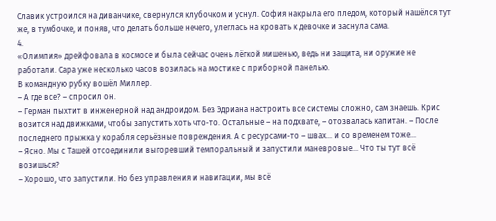Славик устроился на диванчике, свернулся клубочком и уснул. София накрыла его пледом, который нашёлся тут же, в тумбочке, и поняв, что делать больше нечего, улеглась на кровать к девочке и заснула сама.
4.
«Олимпия» дрейфовала в космосе и была сейчас очень лёгкой мишенью, ведь ни защита, ни оружие не работали. Сара уже несколько часов возилась на мостике с приборной панелью.
В командную рубку вошёл Миллер.
– А где все? – спросил он.
– Герман пыхтит в инженерной над андроидом. Без Эдриана настроить все системы сложно, сам знаешь. Крис возится над движками, чтобы запустить хоть что‑то. Остальные – на подхвате, – отозвалась капитан. – После последнего прыжка у корабля серьёзные повреждения. А с ресурсами‑то – швах… и со временем тоже…
– Ясно. Мы с Ташей отсоединили выгоревший темпоральный и запустили маневровые… Что ты тут всё возишься?
– Хорошо, что запустили. Но без управления и навигации, мы всё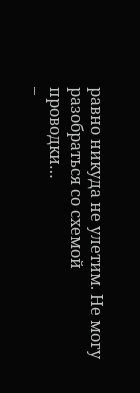равно никуда не улетим. Не могу разобраться со схемой проводки…
–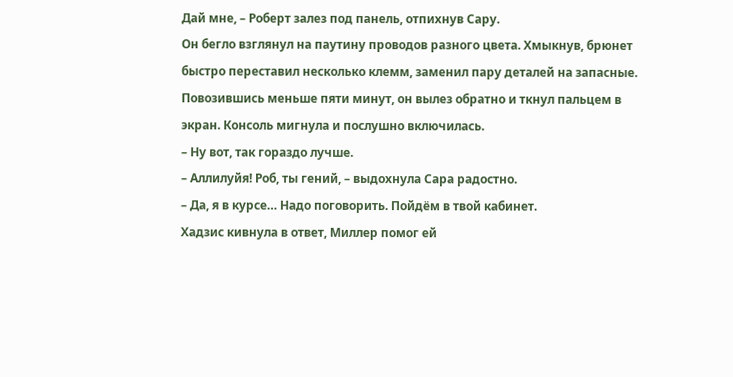Дай мне, – Роберт залез под панель, отпихнув Сару.
Он бегло взглянул на паутину проводов разного цвета. Хмыкнув, брюнет быстро переставил несколько клемм, заменил пару деталей на запасные. Повозившись меньше пяти минут, он вылез обратно и ткнул пальцем в экран. Консоль мигнула и послушно включилась.
– Ну вот, так гораздо лучше.
– Аллилуйя! Роб, ты гений, – выдохнула Сара радостно.
– Да, я в курсе… Надо поговорить. Пойдём в твой кабинет.
Хадзис кивнула в ответ, Миллер помог ей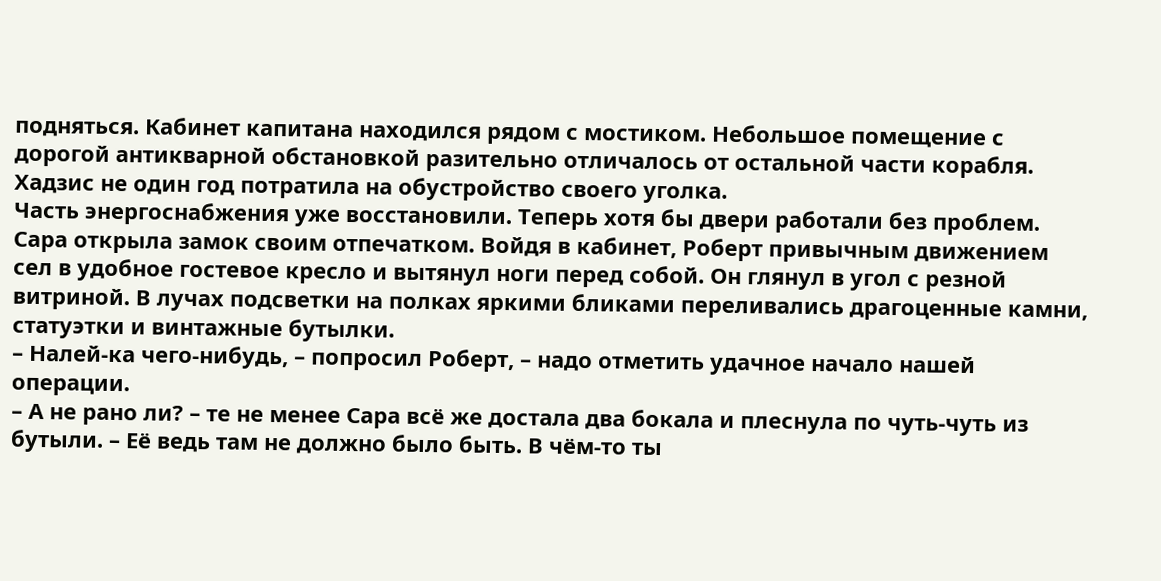подняться. Кабинет капитана находился рядом с мостиком. Небольшое помещение с дорогой антикварной обстановкой разительно отличалось от остальной части корабля. Хадзис не один год потратила на обустройство своего уголка.
Часть энергоснабжения уже восстановили. Теперь хотя бы двери работали без проблем. Сара открыла замок своим отпечатком. Войдя в кабинет, Роберт привычным движением сел в удобное гостевое кресло и вытянул ноги перед собой. Он глянул в угол с резной витриной. В лучах подсветки на полках яркими бликами переливались драгоценные камни, статуэтки и винтажные бутылки.
– Налей‑ка чего‑нибудь, – попросил Роберт, – надо отметить удачное начало нашей операции.
– А не рано ли? – те не менее Сара всё же достала два бокала и плеснула по чуть‑чуть из бутыли. – Её ведь там не должно было быть. В чём‑то ты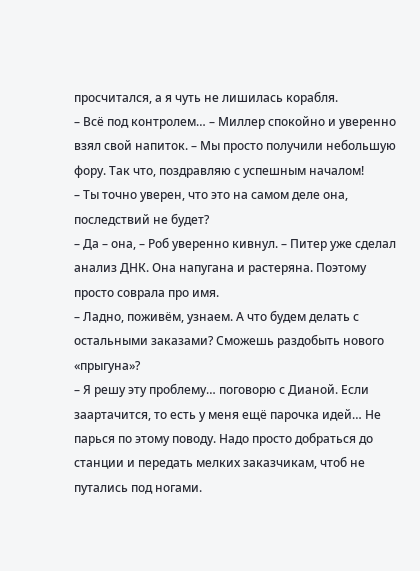просчитался, а я чуть не лишилась корабля.
– Всё под контролем… – Миллер спокойно и уверенно взял свой напиток. – Мы просто получили небольшую фору. Так что, поздравляю с успешным началом!
– Ты точно уверен, что это на самом деле она, последствий не будет?
– Да – она, – Роб уверенно кивнул. – Питер уже сделал анализ ДНК. Она напугана и растеряна. Поэтому просто соврала про имя.
– Ладно, поживём, узнаем. А что будем делать с остальными заказами? Сможешь раздобыть нового «прыгуна»?
– Я решу эту проблему… поговорю с Дианой. Если заартачится, то есть у меня ещё парочка идей… Не парься по этому поводу. Надо просто добраться до станции и передать мелких заказчикам, чтоб не путались под ногами.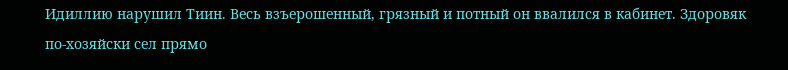Идиллию нарушил Тиин. Весь взъерошенный, грязный и потный он ввалился в кабинет. Здоровяк по‑хозяйски сел прямо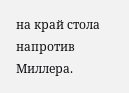на край стола напротив Миллера.